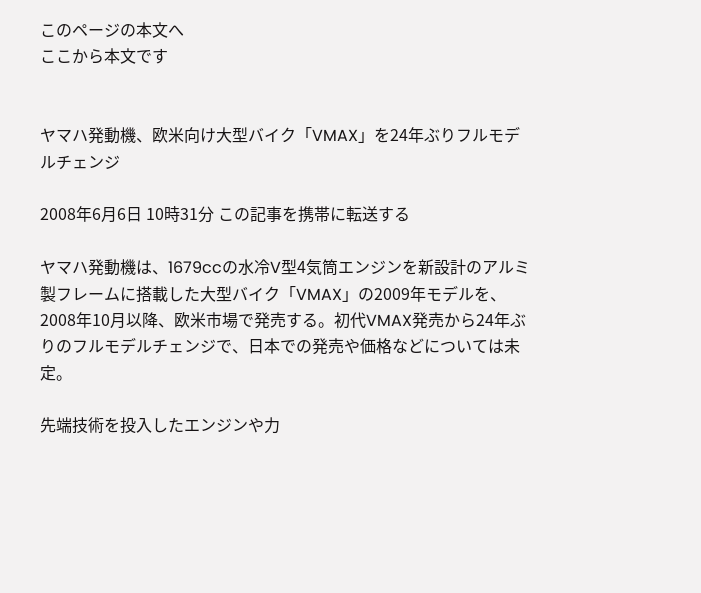このページの本文へ
ここから本文です


ヤマハ発動機、欧米向け大型バイク「VMAX」を24年ぶりフルモデルチェンジ

2008年6月6日 10時31分 この記事を携帯に転送する

ヤマハ発動機は、1679ccの水冷V型4気筒エンジンを新設計のアルミ製フレームに搭載した大型バイク「VMAX」の2009年モデルを、2008年10月以降、欧米市場で発売する。初代VMAX発売から24年ぶりのフルモデルチェンジで、日本での発売や価格などについては未定。

先端技術を投入したエンジンや力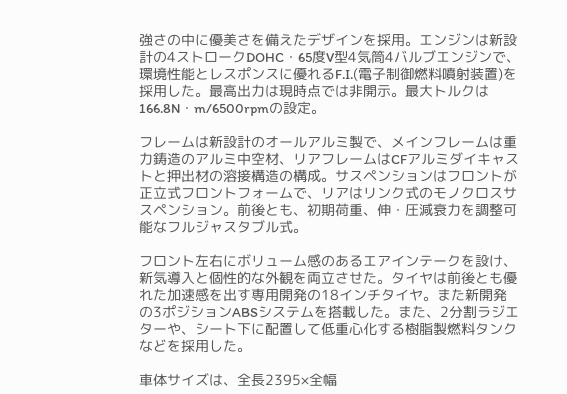強さの中に優美さを備えたデザインを採用。エンジンは新設計の4ストロークDOHC・65度V型4気筒4バルブエンジンで、環境性能とレスポンスに優れるF.I.(電子制御燃料噴射装置)を採用した。最高出力は現時点では非開示。最大トルクは166.8N・m/6500rpmの設定。

フレームは新設計のオールアルミ製で、メインフレームは重力鋳造のアルミ中空材、リアフレームはCFアルミダイキャストと押出材の溶接構造の構成。サスペンションはフロントが正立式フロントフォームで、リアはリンク式のモノクロスサスペンション。前後とも、初期荷重、伸・圧減衰力を調整可能なフルジャスタブル式。

フロント左右にボリューム感のあるエアインテークを設け、新気導入と個性的な外観を両立させた。タイヤは前後とも優れた加速感を出す専用開発の18インチタイヤ。また新開発の3ポジションABSシステムを搭載した。また、2分割ラジエターや、シート下に配置して低重心化する樹脂製燃料タンクなどを採用した。

車体サイズは、全長2395×全幅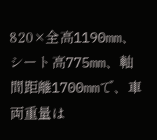820×全高1190mm、シート高775mm、軸間距離1700mmで、車両重量は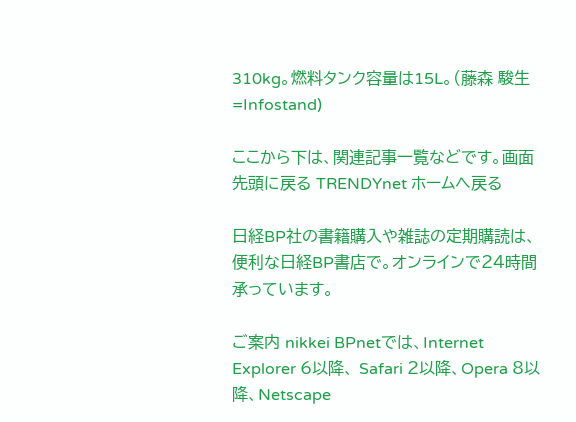310kg。燃料タンク容量は15L。(藤森 駿生=Infostand)

ここから下は、関連記事一覧などです。画面先頭に戻る TRENDYnet ホームへ戻る

日経BP社の書籍購入や雑誌の定期購読は、便利な日経BP書店で。オンラインで24時間承っています。

ご案内 nikkei BPnetでは、Internet Explorer 6以降、 Safari 2以降、Opera 8以降、Netscape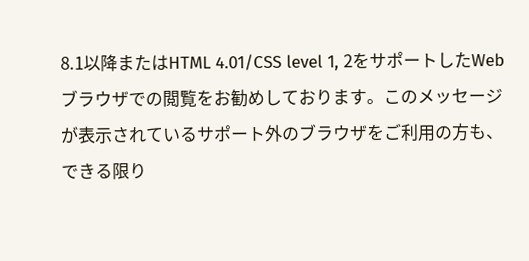8.1以降またはHTML 4.01/CSS level 1, 2をサポートしたWebブラウザでの閲覧をお勧めしております。このメッセージが表示されているサポート外のブラウザをご利用の方も、できる限り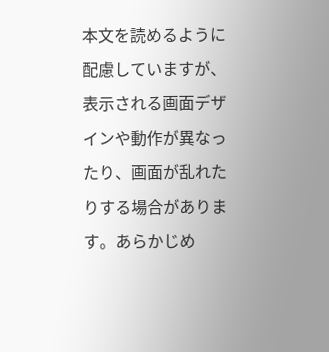本文を読めるように配慮していますが、表示される画面デザインや動作が異なったり、画面が乱れたりする場合があります。あらかじめ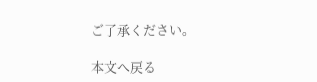ご了承ください。

本文へ戻る